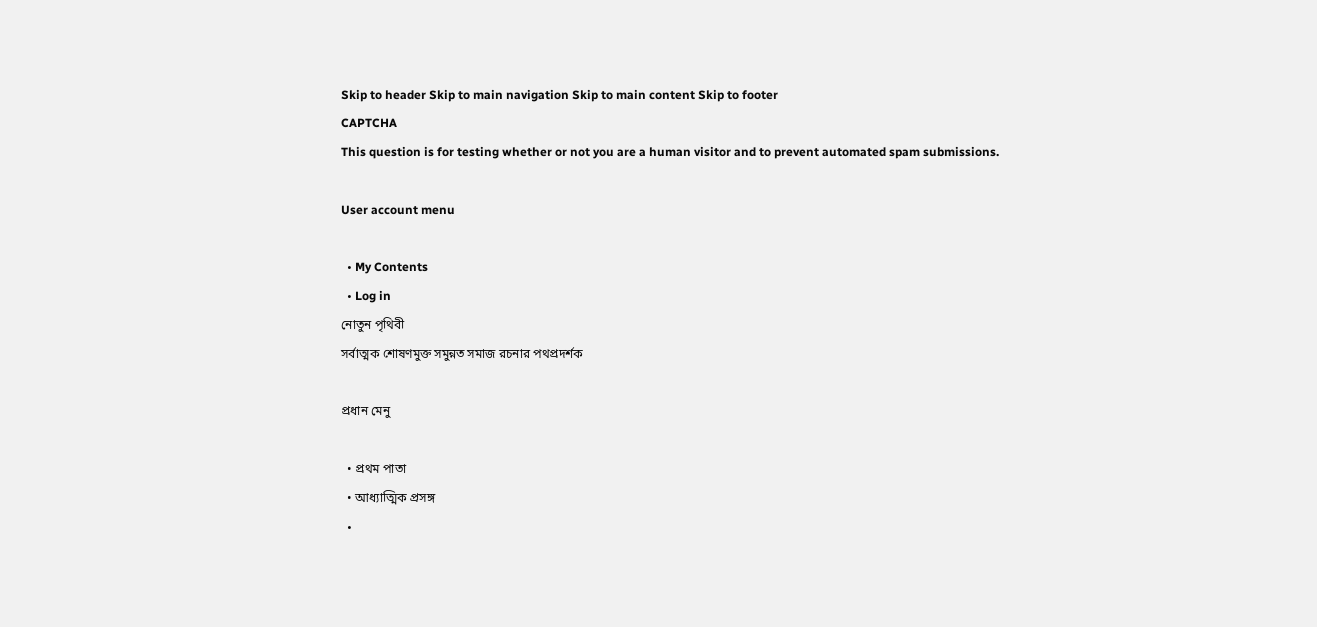Skip to header Skip to main navigation Skip to main content Skip to footer
CAPTCHA
This question is for testing whether or not you are a human visitor and to prevent automated spam submissions.

User account menu

  • My Contents
  • Log in
নোতুন পৃথিবী
সর্বাত্মক শোষণমুক্ত সমুন্নত সমাজ রচনার পথপ্রদর্শক

প্রধান মেনু

  • প্রথম পাতা
  • আধ্যাত্মিক প্রসঙ্গ
  •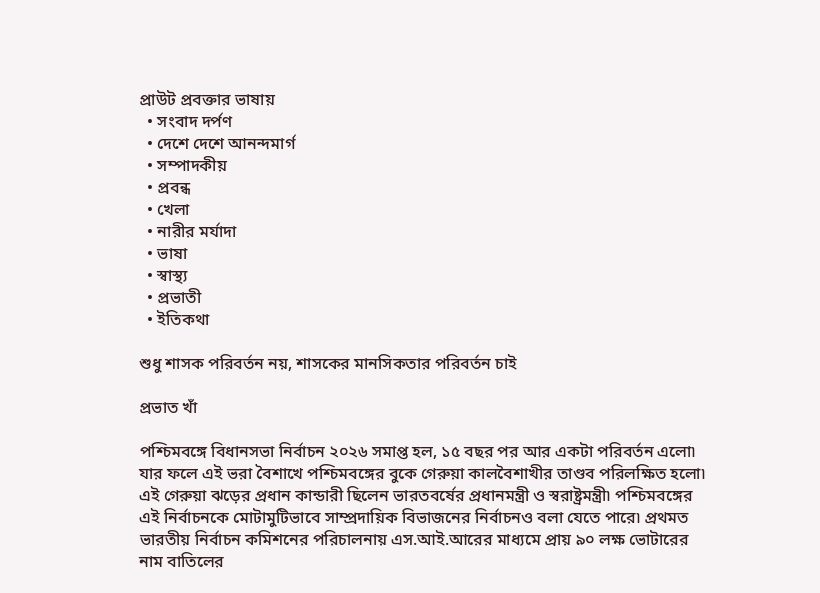প্রাউট প্রবক্তার ভাষায়
  • সংবাদ দর্পণ
  • দেশে দেশে আনন্দমার্গ
  • সম্পাদকীয়
  • প্রবন্ধ
  • খেলা
  • নারীর মর্যাদা
  • ভাষা
  • স্বাস্থ্য
  • প্রভাতী
  • ইতিকথা

শুধু শাসক পরিবর্তন নয়, শাসকের মানসিকতার পরিবর্তন চাই

প্রভাত খাঁ

পশ্চিমবঙ্গে বিধানসভা নির্বাচন ২০২৬ সমাপ্ত হল, ১৫ বছর পর আর একটা পরিবর্তন এলো৷ যার ফলে এই ভরা বৈশাখে পশ্চিমবঙ্গের বুকে গেরুয়া কালবৈশাখীর তাণ্ডব পরিলক্ষিত হলো৷ এই গেরুয়া ঝড়ের প্রধান কান্ডারী ছিলেন ভারতবর্ষের প্রধানমন্ত্রী ও স্বরাষ্ট্রমন্ত্রী৷ পশ্চিমবঙ্গের এই নির্বাচনকে মোটামুটিভাবে সাম্প্রদায়িক বিভাজনের নির্বাচনও বলা যেতে পারে৷ প্রথমত ভারতীয় নির্বাচন কমিশনের পরিচালনায় এস.আই.আরের মাধ্যমে প্রায় ৯০ লক্ষ ভোটারের নাম বাতিলের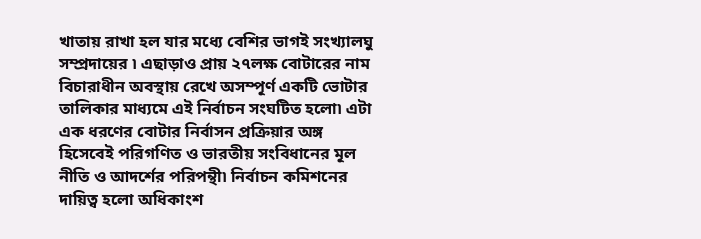খাতায় রাখা হল যার মধ্যে বেশির ভাগই সংখ্যালঘু সম্প্রদায়ের ৷ এছাড়াও প্রায় ২৭লক্ষ বোটারের নাম বিচারাধীন অবস্থায় রেখে অসম্পূর্ণ একটি ভোটার তালিকার মাধ্যমে এই নির্বাচন সংঘটিত হলো৷ এটা এক ধরণের বোটার নির্বাসন প্রক্রিয়ার অঙ্গ হিসেবেই পরিগণিত ও ভারতীয় সংবিধানের মূল নীতি ও আদর্শের পরিপন্থী৷ নির্বাচন কমিশনের দায়িত্ব হলো অধিকাংশ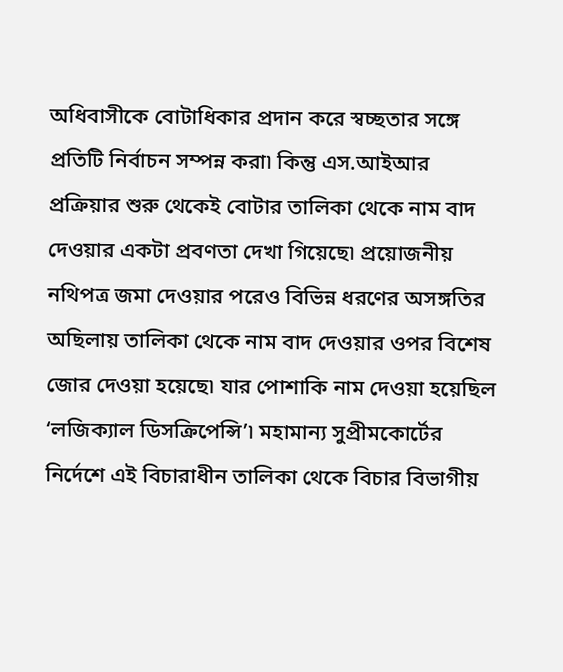অধিবাসীকে বোটাধিকার প্রদান করে স্বচ্ছতার সঙ্গে প্রতিটি নির্বাচন সম্পন্ন করা৷ কিন্তু এস.আইআর প্রক্রিয়ার শুরু থেকেই বোটার তালিকা থেকে নাম বাদ দেওয়ার একটা প্রবণতা দেখা গিয়েছে৷ প্রয়োজনীয় নথিপত্র জমা দেওয়ার পরেও বিভিন্ন ধরণের অসঙ্গতির অছিলায় তালিকা থেকে নাম বাদ দেওয়ার ওপর বিশেষ জোর দেওয়া হয়েছে৷ যার পোশাকি নাম দেওয়া হয়েছিল ‘লজিক্যাল ডিসক্রিপেন্সি’৷ মহামান্য সুপ্রীমকোর্টের নির্দেশে এই বিচারাধীন তালিকা থেকে বিচার বিভাগীয়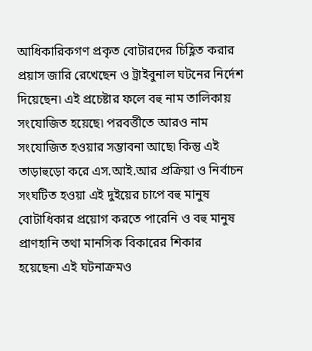আধিকারিকগণ প্রকৃত বোটারদের চিহ্ণিত করার প্রয়াস জারি রেখেছেন ও ট্রাইবুনাল ঘটনের নির্দেশ দিয়েছেন৷ এই প্রচেষ্টার ফলে বহু নাম তালিকায় সংযোজিত হয়েছে৷ পরবর্ত্তীতে আরও নাম সংযোজিত হওয়ার সম্ভাবনা আছে৷ কিন্তু এই তাড়াহুড়ো করে এস.আই.আর প্রক্রিয়া ও নির্বাচন সংঘটিত হওয়া এই দুইয়ের চাপে বহু মানুষ বোটাধিকার প্রয়োগ করতে পারেনি ও বহু মানুষ প্রাণহানি তথা মানসিক বিকারের শিকার হয়েছেন৷ এই ঘটনাক্রমও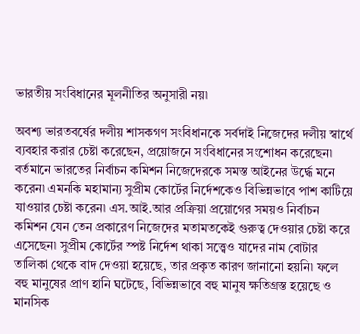ভারতীয় সংবিধানের মূলনীতির অনুসারী নয়৷

অবশ্য ভারতবর্ষের দলীয় শাসকগণ সংবিধানকে সর্বদাই নিজেদের দলীয় স্বার্থে ব্যবহার করার চেষ্টা করেছেন, প্রয়োজনে সংবিধানের সংশোধন করেছেন৷ বর্তমানে ভারতের নির্বাচন কমিশন নিজেদেরকে সমস্ত আইনের উর্দ্ধে মনে করেন৷ এমনকি মহামান্য সুপ্রীম কোর্টের নির্দেশকেও বিভিন্নভাবে পাশ কাটিয়ে যাওয়ার চেষ্টা করেন৷ এস.আই.আর প্রক্রিয়া প্রয়োগের সময়ও নির্বাচন কমিশন যেন তেন প্রকারেণ নিজেদের মতামতকেই গুরুত্ব দেওয়ার চেষ্টা করে এসেছেন৷ সুপ্রীম কোর্টের স্পষ্ট নির্দেশ থাকা সত্ত্বেও যাদের নাম বোটার তালিকা থেকে বাদ দেওয়া হয়েছে, তার প্রকৃত কারণ জানানো হয়নি৷ ফলে বহু মানুষের প্রাণ হানি ঘটেছে, বিভিন্নভাবে বহু মানুষ ক্ষতিগ্রস্ত হয়েছে ও মানসিক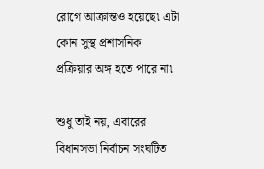রোগে আক্রান্তও হয়েছে৷ এটা কোন সুস্থ প্রশাসনিক প্রক্রিয়ার অঙ্গ হতে পারে না৷

শুধু তাই নয়, এবারের বিধানসভা নির্বাচন সংঘটিত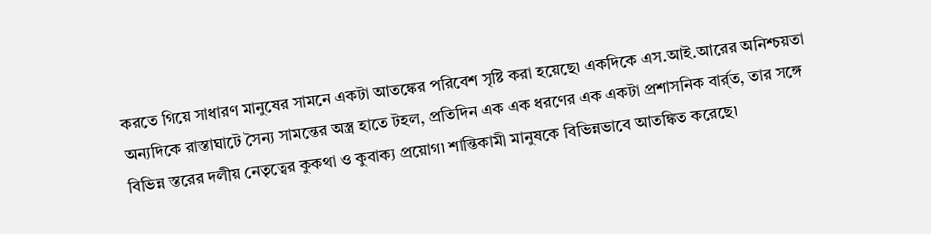করতে গিয়ে সাধারণ মানুষের সামনে একটা আতঙ্কের পরিবেশ সৃষ্টি করা হয়েছে৷ একদিকে এস.আই.আরের অনিশ্চয়তা অন্যদিকে রাস্তাঘাটে সৈন্য সামন্তের অস্ত্র হাতে টহল, প্রতিদিন এক এক ধরণের এক একটা প্রশাসনিক বার্র্ত, তার সঙ্গে বিভিন্ন স্তরের দলীয় নেতৃত্বের কুকথা ও কুবাক্য প্রয়োগ৷ শান্তিকামী মানুষকে বিভিন্নভাবে আতঙ্কিত করেছে৷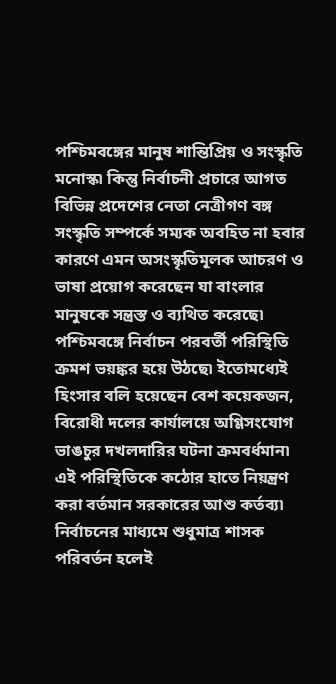পশ্চিমবঙ্গের মানুষ শান্তিপ্রিয় ও সংস্কৃতি মনোস্ক৷ কিন্তু নির্বাচনী প্রচারে আগত বিভিন্ন প্রদেশের নেতা নেত্রীগণ বঙ্গ সংস্কৃতি সম্পর্কে সম্যক অবহিত না হবার কারণে এমন অসংস্কৃতিমূলক আচরণ ও ভাষা প্রয়োগ করেছেন যা বাংলার মানুষকে সন্ত্রস্ত ও ব্যথিত করেছে৷ পশ্চিমবঙ্গে নির্বাচন পরবর্তী পরিস্থিতি ক্রমশ ভয়ঙ্কর হয়ে উঠছে৷ ইতোমধ্যেই হিংসার বলি হয়েছেন বেশ কয়েকজন, বিরোধী দলের কার্যালয়ে অগ্ণিসংযোগ ভাঙচুর দখলদারির ঘটনা ক্রমবর্ধমান৷ এই পরিস্থিতিকে কঠোর হাতে নিয়ন্ত্রণ করা বর্তমান সরকারের আশু কর্তব্য৷ নির্বাচনের মাধ্যমে শুধুমাত্র শাসক পরিবর্তন হলেই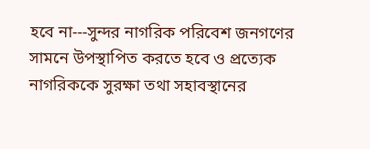হবে না---সুন্দর নাগরিক পরিবেশ জনগণের সামনে উপস্থাপিত করতে হবে ও প্রত্যেক নাগরিককে সুরক্ষা তথা সহাবস্থানের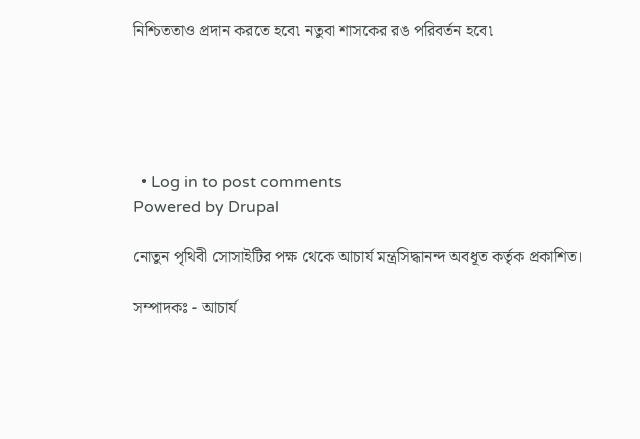নিশ্চিততাও প্রদান করতে হবে৷ নতুবা শাসকের রঙ পরিবর্তন হবে৷





  • Log in to post comments
Powered by Drupal

নোতুন পৃথিবী সোসাইটির পক্ষ থেকে আচার্য মন্ত্রসিদ্ধানন্দ অবধূত কর্তৃক প্রকাশিত।

সম্পাদকঃ - আচার্য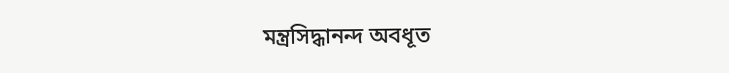মন্ত্রসিদ্ধানন্দ অবধূত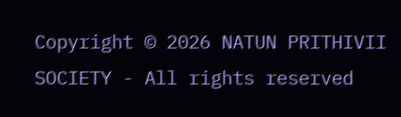Copyright © 2026 NATUN PRITHIVII SOCIETY - All rights reserved